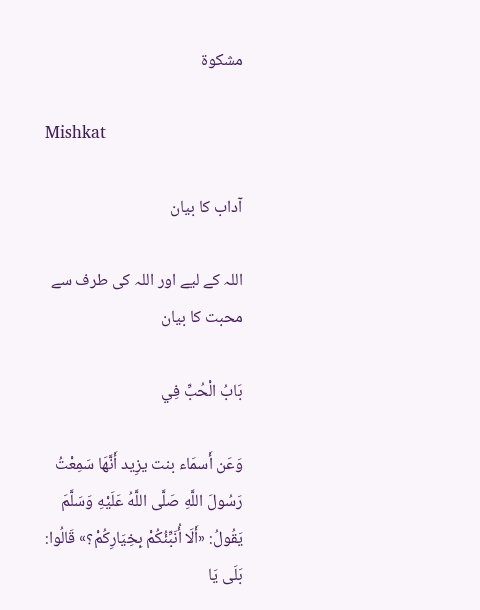مشکوۃ

Mishkat

آداب کا بیان

اللہ کے لیے اور اللہ کی طرف سے محبت کا بیان

بَابُ الْحُبِّ فِي

وَعَن أَسمَاء بنت يزِيد أَنَّهَا سَمِعْتُ رَسُولَ اللَّهِ صَلَّى اللَّهُ عَلَيْهِ وَسَلَّمَ يَقُولُ: «أَلَا أُنَبِّئُكُمْ بِخِيَارِكُمْ؟» قَالُوا: بَلَى يَا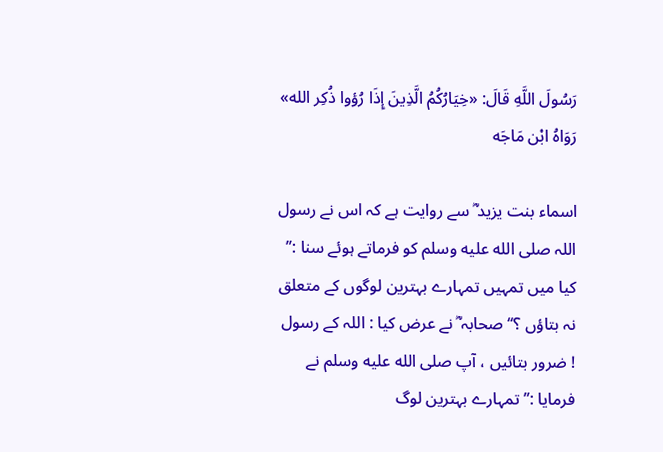رَسُولَ اللَّهِ قَالَ: «خِيَارُكُمُ الَّذِينَ إِذَا رُؤوا ذُكِر الله» رَوَاهُ ابْن مَاجَه

اسماء بنت یزید ؓ سے روایت ہے کہ اس نے رسول اللہ صلى الله عليه وسلم کو فرماتے ہوئے سنا :’’ کیا میں تمہیں تمہارے بہترین لوگوں کے متعلق نہ بتاؤں ؟‘‘ صحابہ ؓ نے عرض کیا : اللہ کے رسول ! ضرور بتائیں ، آپ صلى الله عليه وسلم نے فرمایا :’’ تمہارے بہترین لوگ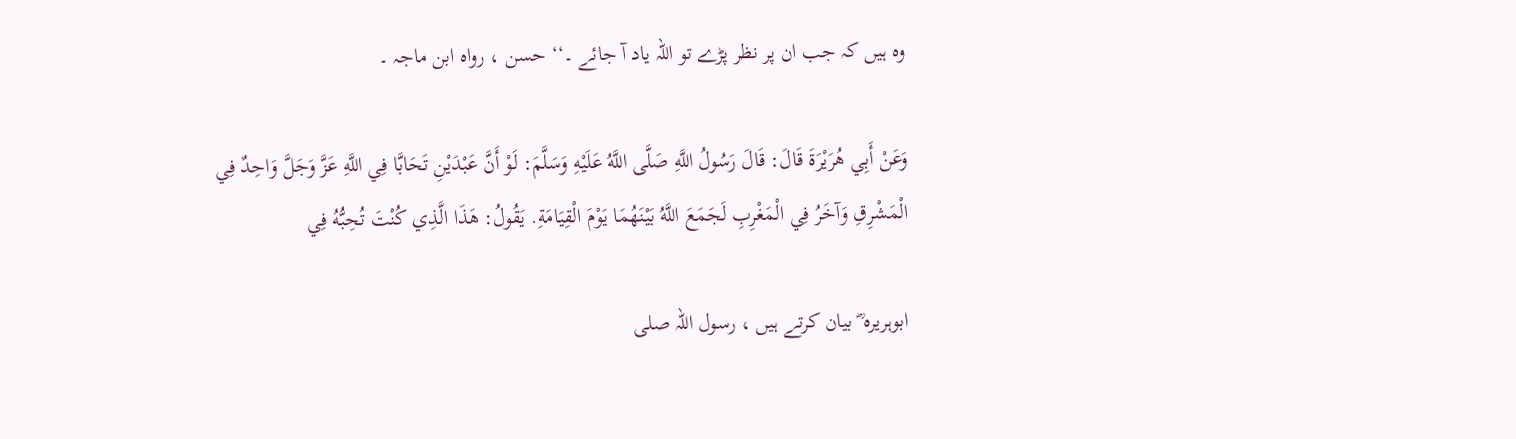وہ ہیں کہ جب ان پر نظر پڑے تو اللہ یاد آ جائے ۔‘‘ حسن ، رواہ ابن ماجہ ۔

وَعَنْ أَبِي هُرَيْرَةَ قَالَ: قَالَ رَسُولُ اللَّهِ صَلَّى اللَّهُ عَلَيْهِ وَسَلَّمَ: لَوْ أَنَّ عَبْدَيْنِ تَحَابَّا فِي اللَّهِ عَزَّ وَجَلَّ وَاحِدٌ فِي الْمَشْرِقِ وَآخَرُ فِي الْمَغْرِبِ لَجَمَعَ اللَّهُ بَيْنَهُمَا يَوْمَ الْقِيَامَةِ. يَقُولُ: هَذَا الَّذِي كُنْتَ تُحِبُّهُ فِي

ابوہریرہ ؓ بیان کرتے ہیں ، رسول اللہ صلى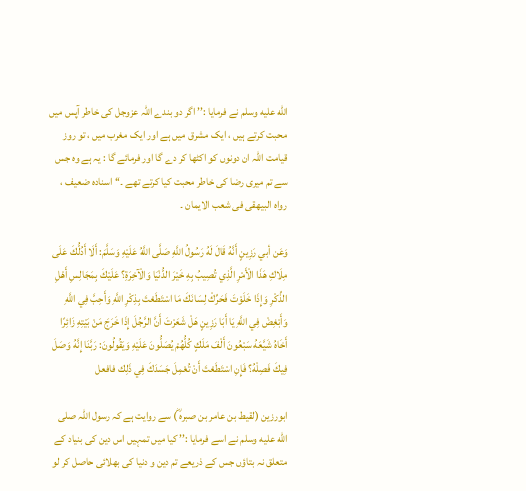الله عليه وسلم نے فرمایا :’’ اگر دو بندے اللہ عزوجل کی خاطر آپس میں محبت کرتے ہیں ، ایک مشرق میں ہے اور ایک مغرب میں ، تو روز قیامت اللہ ان دونوں کو اکٹھا کر دے گا اور فرمائے گا : یہ ہے وہ جس سے تم میری رضا کی خاطر محبت کیا کرتے تھے ۔‘‘ اسنادہ ضعیف ، رواہ البیھقی فی شعب الایمان ۔

وَعَن أبي رَزِينٍ أَنَّهُ قَالَ لَهُ رَسُولُ اللَّهِ صَلَّى اللَّهُ عَلَيْهِ وَسَلَّمَ: أَلَا أَدُلُّكَ عَلَى مِلَاكِ هَذَا الْأَمْرِ الَّذِي تُصِيبُ بِهِ خَيْرَ الدُّنْيَا وَالْآخِرَةِ؟ عَلَيْكَ بِمَجَالِسِ أَهْلِ الذِّكْرِ وَإِذَا خَلَوْتَ فَحَرِّكْ لِسَانَكَ مَا اسْتَطَعْتَ بِذِكْرِ اللَّهِ وَأَحِبَّ فِي اللَّهِ وَأَبْغِضْ فِي اللَّهِ يَا أَبَا رَزِينٍ هَلْ شَعَرْتَ أَنَّ الرَّجُلَ إِذَا خَرَجَ مَنْ بَيْتِهِ زَائِرًا أَخَاهُ شَيَّعَهُ سَبْعُونَ أَلْفَ مَلَكٍ كُلُّهُمْ يُصَلُّونَ عَلَيْهِ وَيَقُولُونَ: رَبَّنَا إِنَّهُ وَصَلَ فِيكَ فَصِلْهُ؟ فَإِنِ اسْتَطَعْتَ أَنْ تُعْمِلَ جَسَدَكَ فِي ذَلِك فافعل

ابورزین (لقیط بن عامر بن صبرہ ؓ) سے روایت ہے کہ رسول اللہ صلى الله عليه وسلم نے اسے فرمایا :’’ کیا میں تمہیں اس دین کی بنیاد کے متعلق نہ بتاؤں جس کے ذریعے تم دین و دنیا کی بھلائی حاصل کر لو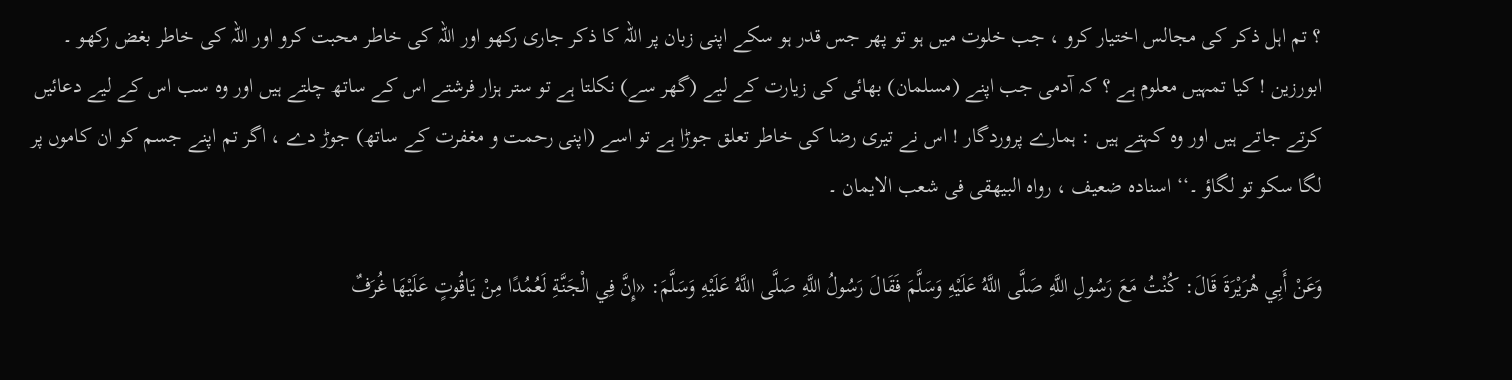؟ تم اہل ذکر کی مجالس اختیار کرو ، جب خلوت میں ہو تو پھر جس قدر ہو سکے اپنی زبان پر اللہ کا ذکر جاری رکھو اور اللہ کی خاطر محبت کرو اور اللہ کی خاطر بغض رکھو ۔ ابورزین ! کیا تمہیں معلوم ہے ؟ کہ آدمی جب اپنے (مسلمان) بھائی کی زیارت کے لیے (گھر سے) نکلتا ہے تو ستر ہزار فرشتے اس کے ساتھ چلتے ہیں اور وہ سب اس کے لیے دعائیں کرتے جاتے ہیں اور وہ کہتے ہیں : ہمارے پروردگار ! اس نے تیری رضا کی خاطر تعلق جوڑا ہے تو اسے (اپنی رحمت و مغفرت کے ساتھ) جوڑ دے ، اگر تم اپنے جسم کو ان کاموں پر لگا سکو تو لگاؤ ۔‘‘ اسنادہ ضعیف ، رواہ البیھقی فی شعب الایمان ۔

وَعَنْ أَبِي هُرَيْرَةَ قَالَ: كُنْتُ مَعَ رَسُولِ اللَّهِ صَلَّى اللَّهُ عَلَيْهِ وَسَلَّمَ فَقَالَ رَسُولُ اللَّهِ صَلَّى اللَّهُ عَلَيْهِ وَسَلَّمَ: «إِنَّ فِي الْجَنَّةِ لَعُمُدًا مِنْ يَاقُوتٍ عَلَيْهَا غُرَفٌ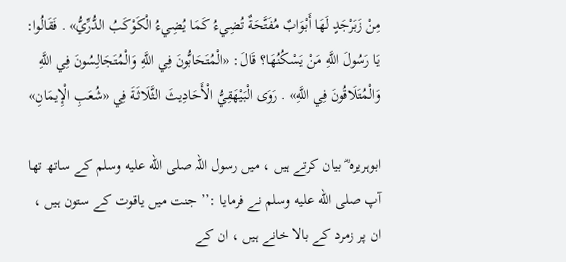مِنْ زَبَرْجَدٍ لَهَا أَبْوَابٌ مُفَتَّحَةٌ تُضِيءُ كَمَا يُضِيءُ الْكَوْكَبُ الدُّرِّيُّ» . فَقَالُوا: يَا رَسُولَ اللَّهِ مَنْ يَسْكُنُهَا؟ قَالَ: «الْمُتَحَابُّونَ فِي اللَّهِ وَالْمُتَجَالِسُونَ فِي اللَّهِ وَالْمُتَلَاقُونَ فِي اللَّهِ» . رَوَى الْبَيْهَقِيُّ الْأَحَادِيثَ الثَّلَاثَةَ فِي «شُعَبِ الْإِيمَانِ»

ابوہریرہ ؓ بیان کرتے ہیں ، میں رسول اللہ صلى الله عليه وسلم کے ساتھ تھا آپ صلى الله عليه وسلم نے فرمایا :’’ جنت میں یاقوت کے ستون ہیں ، ان پر زمرد کے بالا خانے ہیں ، ان کے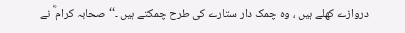دروازے کھلے ہیں ، وہ چمک دار ستارے کی طرح چمکتے ہیں ۔‘‘ صحابہ کرام ؓ نے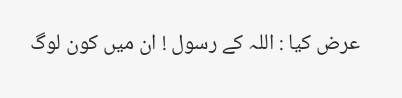عرض کیا : اللہ کے رسول ! ان میں کون لوگ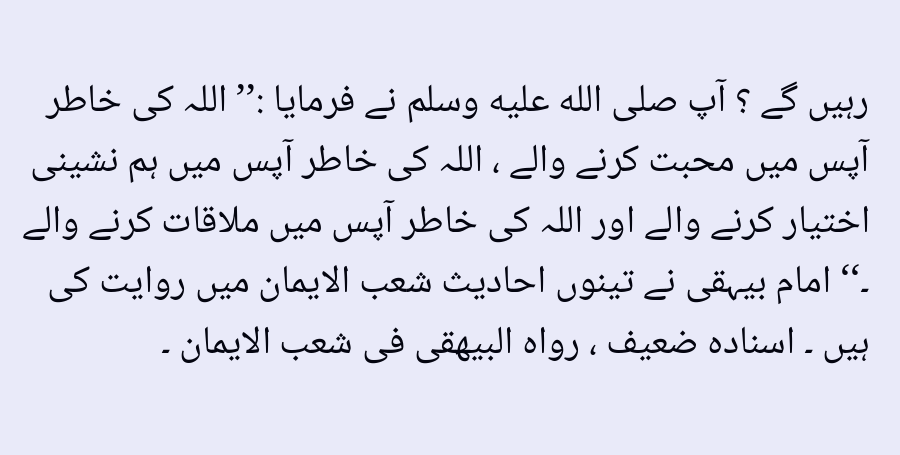رہیں گے ؟ آپ صلى الله عليه وسلم نے فرمایا :’’ اللہ کی خاطر آپس میں محبت کرنے والے ، اللہ کی خاطر آپس میں ہم نشینی اختیار کرنے والے اور اللہ کی خاطر آپس میں ملاقات کرنے والے ۔‘‘ امام بیہقی نے تینوں احادیث شعب الایمان میں روایت کی ہیں ۔ اسنادہ ضعیف ، رواہ البیھقی فی شعب الایمان ۔